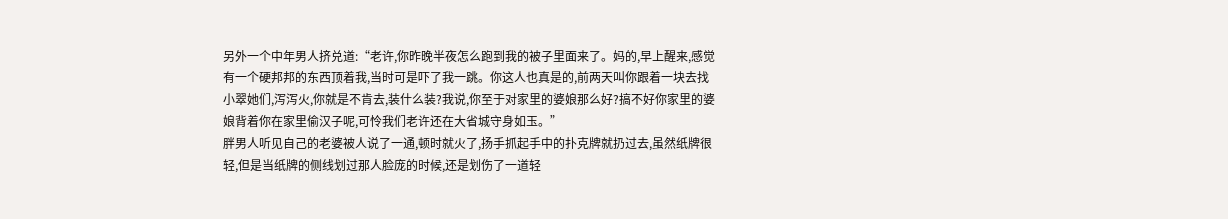另外一个中年男人挤兑道:“老许,你昨晚半夜怎么跑到我的被子里面来了。妈的,早上醒来,感觉有一个硬邦邦的东西顶着我,当时可是吓了我一跳。你这人也真是的,前两天叫你跟着一块去找小翠她们,泻泻火,你就是不肯去,装什么装?我说,你至于对家里的婆娘那么好?搞不好你家里的婆娘背着你在家里偷汉子呢,可怜我们老许还在大省城守身如玉。”
胖男人听见自己的老婆被人说了一通,顿时就火了,扬手抓起手中的扑克牌就扔过去,虽然纸牌很轻,但是当纸牌的侧线划过那人脸庞的时候,还是划伤了一道轻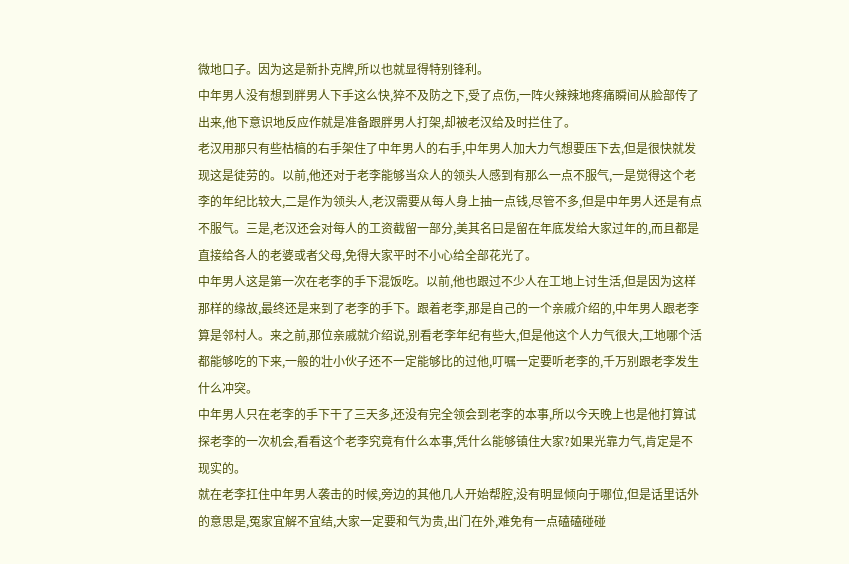微地口子。因为这是新扑克牌,所以也就显得特别锋利。
中年男人没有想到胖男人下手这么快,猝不及防之下,受了点伤,一阵火辣辣地疼痛瞬间从脸部传了出来,他下意识地反应作就是准备跟胖男人打架,却被老汉给及时拦住了。
老汉用那只有些枯槁的右手架住了中年男人的右手,中年男人加大力气想要压下去,但是很快就发现这是徒劳的。以前,他还对于老李能够当众人的领头人感到有那么一点不服气,一是觉得这个老李的年纪比较大,二是作为领头人,老汉需要从每人身上抽一点钱,尽管不多,但是中年男人还是有点不服气。三是,老汉还会对每人的工资截留一部分,美其名曰是留在年底发给大家过年的,而且都是直接给各人的老婆或者父母,免得大家平时不小心给全部花光了。
中年男人这是第一次在老李的手下混饭吃。以前,他也跟过不少人在工地上讨生活,但是因为这样那样的缘故,最终还是来到了老李的手下。跟着老李,那是自己的一个亲戚介绍的,中年男人跟老李算是邻村人。来之前,那位亲戚就介绍说,别看老李年纪有些大,但是他这个人力气很大,工地哪个活都能够吃的下来,一般的壮小伙子还不一定能够比的过他,叮嘱一定要听老李的,千万别跟老李发生什么冲突。
中年男人只在老李的手下干了三天多,还没有完全领会到老李的本事,所以今天晚上也是他打算试探老李的一次机会,看看这个老李究竟有什么本事,凭什么能够镇住大家?如果光靠力气,肯定是不现实的。
就在老李扛住中年男人袭击的时候,旁边的其他几人开始帮腔,没有明显倾向于哪位,但是话里话外的意思是,冤家宜解不宜结,大家一定要和气为贵,出门在外,难免有一点磕磕碰碰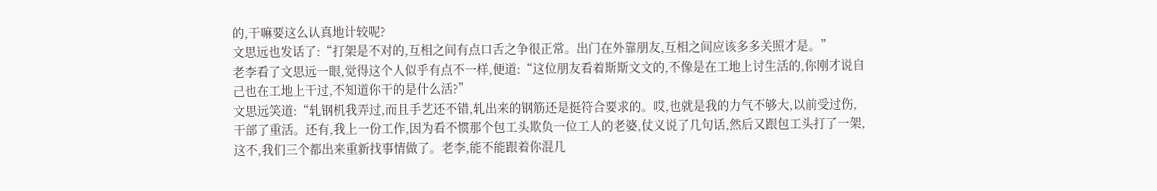的,干嘛要这么认真地计较呢?
文思远也发话了:“打架是不对的,互相之间有点口舌之争很正常。出门在外靠朋友,互相之间应该多多关照才是。”
老李看了文思远一眼,觉得这个人似乎有点不一样,便道:“这位朋友看着斯斯文文的,不像是在工地上讨生活的,你刚才说自己也在工地上干过,不知道你干的是什么活?”
文思远笑道:“轧钢机我弄过,而且手艺还不错,轧出来的钢筋还是挺符合要求的。哎,也就是我的力气不够大,以前受过伤,干部了重活。还有,我上一份工作,因为看不惯那个包工头欺负一位工人的老婆,仗义说了几句话,然后又跟包工头打了一架,这不,我们三个都出来重新找事情做了。老李,能不能跟着你混几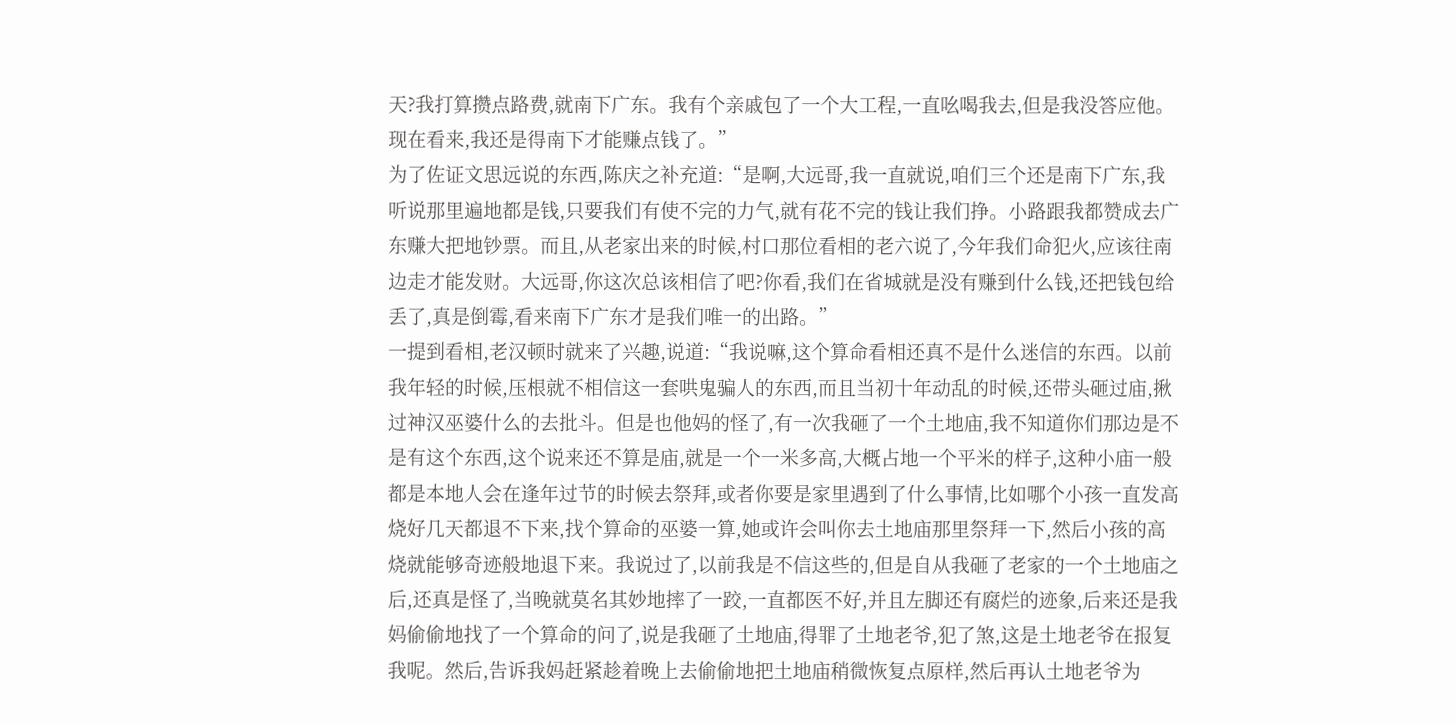天?我打算攒点路费,就南下广东。我有个亲戚包了一个大工程,一直吆喝我去,但是我没答应他。现在看来,我还是得南下才能赚点钱了。”
为了佐证文思远说的东西,陈庆之补充道:“是啊,大远哥,我一直就说,咱们三个还是南下广东,我听说那里遍地都是钱,只要我们有使不完的力气,就有花不完的钱让我们挣。小路跟我都赞成去广东赚大把地钞票。而且,从老家出来的时候,村口那位看相的老六说了,今年我们命犯火,应该往南边走才能发财。大远哥,你这次总该相信了吧?你看,我们在省城就是没有赚到什么钱,还把钱包给丢了,真是倒霉,看来南下广东才是我们唯一的出路。”
一提到看相,老汉顿时就来了兴趣,说道:“我说嘛,这个算命看相还真不是什么迷信的东西。以前我年轻的时候,压根就不相信这一套哄鬼骗人的东西,而且当初十年动乱的时候,还带头砸过庙,揪过神汉巫婆什么的去批斗。但是也他妈的怪了,有一次我砸了一个土地庙,我不知道你们那边是不是有这个东西,这个说来还不算是庙,就是一个一米多高,大概占地一个平米的样子,这种小庙一般都是本地人会在逢年过节的时候去祭拜,或者你要是家里遇到了什么事情,比如哪个小孩一直发高烧好几天都退不下来,找个算命的巫婆一算,她或许会叫你去土地庙那里祭拜一下,然后小孩的高烧就能够奇迹般地退下来。我说过了,以前我是不信这些的,但是自从我砸了老家的一个土地庙之后,还真是怪了,当晚就莫名其妙地摔了一跤,一直都医不好,并且左脚还有腐烂的迹象,后来还是我妈偷偷地找了一个算命的问了,说是我砸了土地庙,得罪了土地老爷,犯了煞,这是土地老爷在报复我呢。然后,告诉我妈赶紧趁着晚上去偷偷地把土地庙稍微恢复点原样,然后再认土地老爷为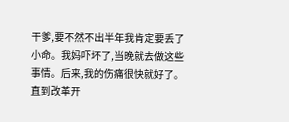干爹,要不然不出半年我肯定要丢了小命。我妈吓坏了,当晚就去做这些事情。后来,我的伤痛很快就好了。直到改革开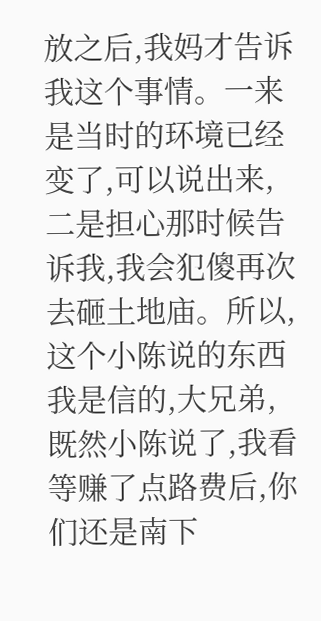放之后,我妈才告诉我这个事情。一来是当时的环境已经变了,可以说出来,二是担心那时候告诉我,我会犯傻再次去砸土地庙。所以,这个小陈说的东西我是信的,大兄弟,既然小陈说了,我看等赚了点路费后,你们还是南下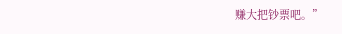赚大把钞票吧。”